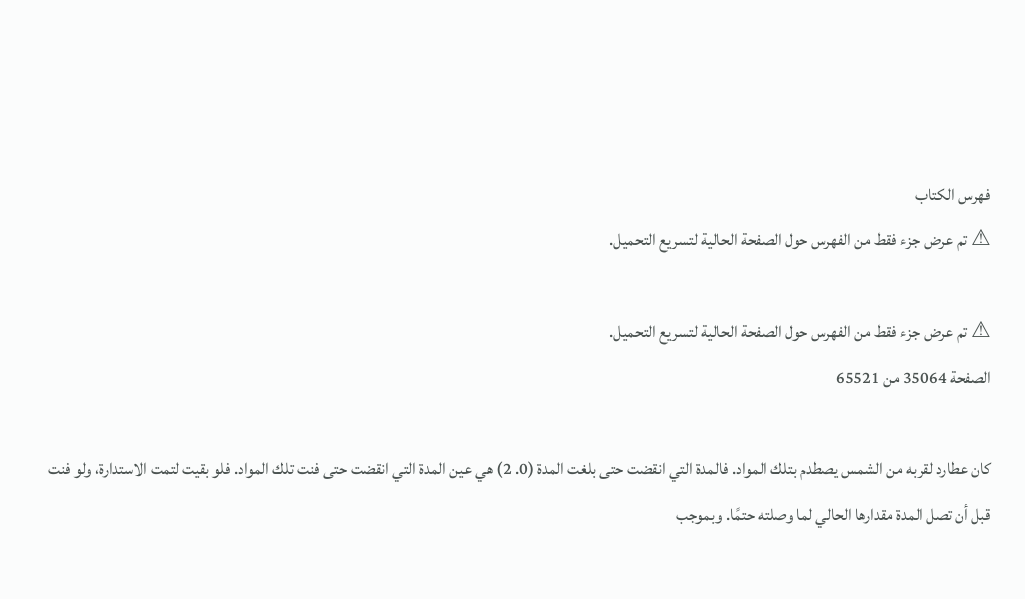فهرس الكتاب
⚠ تم عرض جزء فقط من الفهرس حول الصفحة الحالية لتسريع التحميل.

⚠ تم عرض جزء فقط من الفهرس حول الصفحة الحالية لتسريع التحميل.
الصفحة 35064 من 65521

كان عطارد لقربه من الشمس يصطدم بتلك المواد. فالمدة التي انقضت حتى بلغت المدة (0. 2) هي عين المدة التي انقضت حتى فنت تلك المواد. فلو بقيت لتمت الاستدارة، ولو فنت قبل أن تصل المدة مقدارها الحالي لما وصلته حتمًا. وبموجب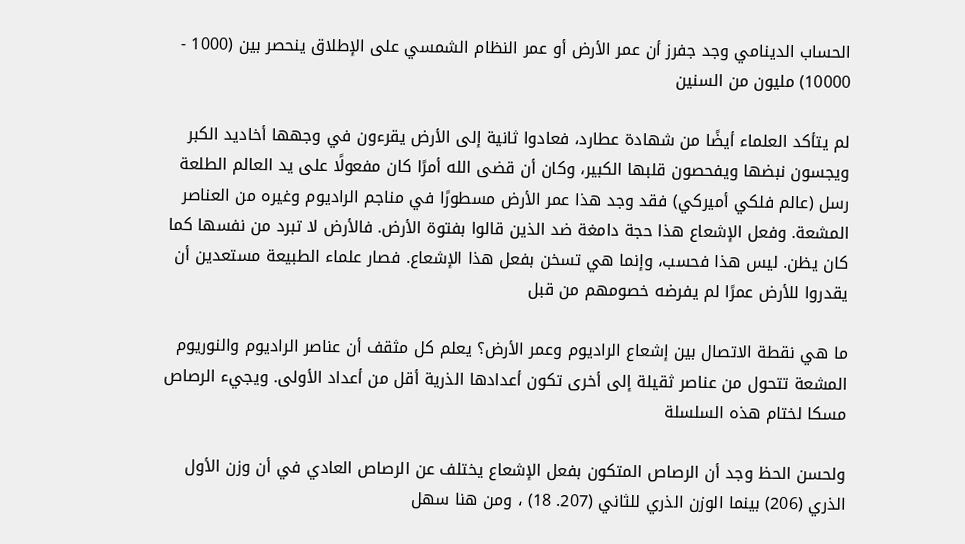الحساب الدينامي وجد جفرز أن عمر الأرض أو عمر النظام الشمسي على الإطلاق ينحصر بين (1000 - 10000) مليون من السنين

لم يتأكد العلماء أيضًا من شهادة عطارد، فعادوا ثانية إلى الأرض يقرءون في وجهها أخاديد الكبر ويجسون نبضها ويفحصون قلبها الكبير، وكان أن قضى الله أمرًا كان مفعولًا على يد العالم الطلعة رسل (عالم فلكي أميركي) فقد وجد هذا عمر الأرض مسطورًا في مناجم الراديوم وغيره من العناصر المشعة. وفعل الإشعاع هذا حجة دامغة ضد الذين قالوا بفتوة الأرض. فالأرض لا تبرد من نفسها كما كان يظن. ليس هذا فحسب، وإنما هي تسخن بفعل هذا الإشعاع. فصار علماء الطبيعة مستعدين أن يقدروا للأرض عمرًا لم يفرضه خصومهم من قبل

ما هي نقطة الاتصال بين إشعاع الراديوم وعمر الأرض؟ يعلم كل مثقف أن عناصر الراديوم والنوريوم المشعة تتحول من عناصر ثقيلة إلى أخرى تكون أعدادها الذرية أقل من أعداد الأولى. ويجيء الرصاص مسكا لختام هذه السلسلة

ولحسن الحظ وجد أن الرصاص المتكون بفعل الإشعاع يختلف عن الرصاص العادي في أن وزن الأول الذري (206) بينما الوزن الذري للثاني (207. 18) ، ومن هنا سهل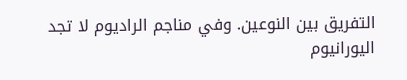التفريق بين النوعين. وفي مناجم الراديوم لا تجد اليورانيوم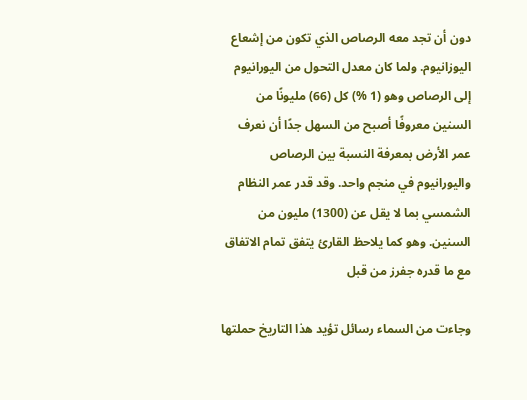دون أن تجد معه الرصاص الذي تكون من إشعاع اليوزانيوم. ولما كان معدل التحول من اليورانيوم إلى الرصاص وهو (1 %) كل (66) مليونًا من السنين معروفًا أصبح من السهل جدًا أن نعرف عمر الأرض بمعرفة النسبة بين الرصاص واليورانيوم في منجم واحد. وقد قدر عمر النظام الشمسي بما لا يقل عن (1300) مليون من السنين. وهو كما يلاحظ القارئ يتفق تمام الاتفاق مع ما قدره جفرز من قبل

وجاءت من السماء رسائل تؤيد هذا التاريخ حملتها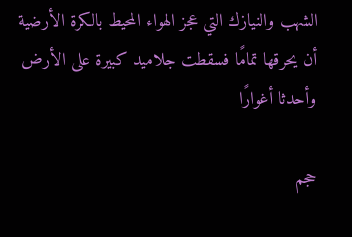الشهب والنيازك التي عجز الهواء المحيط بالكرة الأرضية أن يحرقها تمامًا فسقطت جلاميد كبيرة على الأرض وأحدثا أغوارًا

حجم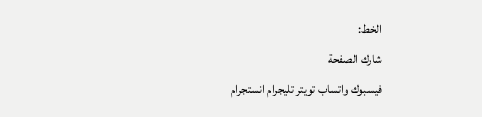الخط:
شارك الصفحة
فيسبوك واتساب تويتر تليجرام انستجرام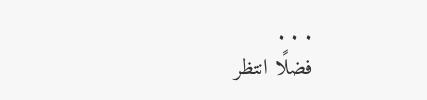. . .
فضلًا انتظر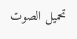تحميل الصوت